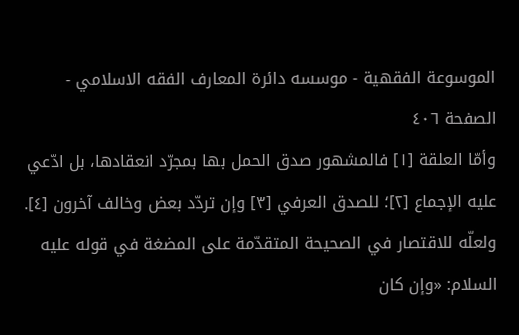الموسوعة الفقهية - موسسه دائرة المعارف الفقه الاسلامي - الصفحة ٤٠٦
وأمّا العلقة [١] فالمشهور صدق الحمل بها بمجرّد انعقادها، بل ادّعي عليه الإجماع [٢]؛ للصدق العرفي [٣] وإن تردّد بعض وخالف آخرون [٤].
ولعلّه للاقتصار في الصحيحة المتقدّمة على المضغة في قوله عليه السلام: «وإن كان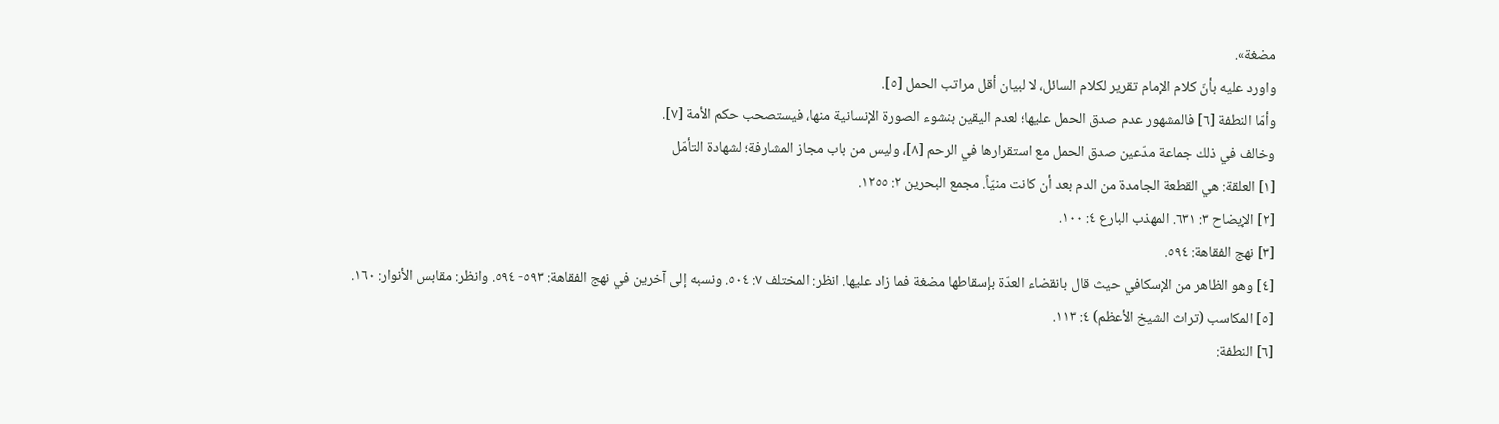مضغة».
واورد عليه بأنّ كلام الإمام تقرير لكلام السائل، لا لبيان أقل مراتب الحمل [٥].
وأمّا النطفة [٦] فالمشهور عدم صدق الحمل عليها؛ لعدم اليقين بنشوء الصورة الإنسانية منها، فيستصحب حكم الأمة [٧].
وخالف في ذلك جماعة مدّعين صدق الحمل مع استقرارها في الرحم [٨]، وليس من باب مجاز المشارفة؛ لشهادة التأمّل
[١] العلقة: هي القطعة الجامدة من الدم بعد أن كانت منيّاً. مجمع البحرين ٢: ١٢٥٥.
[٢] الإيضاح ٣: ٦٣١. المهذب البارع ٤: ١٠٠.
[٣] نهج الفقاهة: ٥٩٤.
[٤] وهو الظاهر من الإسكافي حيث قال بانقضاء العدّة بإسقاطها مضغة فما زاد عليها. انظر: المختلف ٧: ٥٠٤. ونسبه إلى آخرين في نهج الفقاهة: ٥٩٣- ٥٩٤. وانظر: مقابس الأنوار: ١٦٠.
[٥] المكاسب (تراث الشيخ الأعظم) ٤: ١١٣.
[٦] النطفة: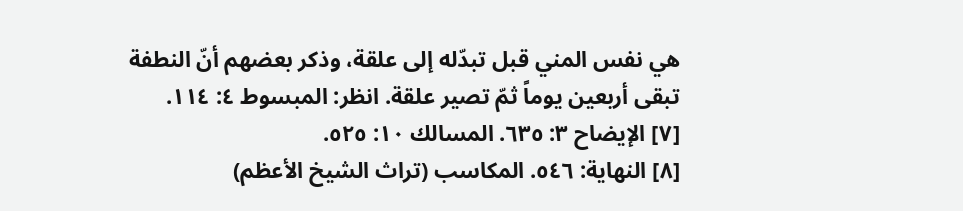هي نفس المني قبل تبدّله إلى علقة، وذكر بعضهم أنّ النطفة تبقى أربعين يوماً ثمّ تصير علقة. انظر: المبسوط ٤: ١١٤.
[٧] الإيضاح ٣: ٦٣٥. المسالك ١٠: ٥٢٥.
[٨] النهاية: ٥٤٦. المكاسب (تراث الشيخ الأعظم)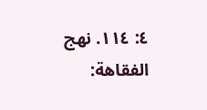٤: ١١٤. نهج الفقاهة: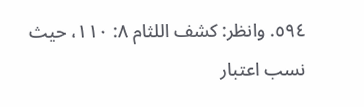٥٩٤. وانظر: كشف اللثام ٨: ١١٠، حيث نسب اعتبار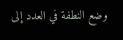وضع النطفة في العدد إلى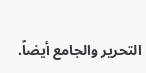التحرير والجامع أيضاً.